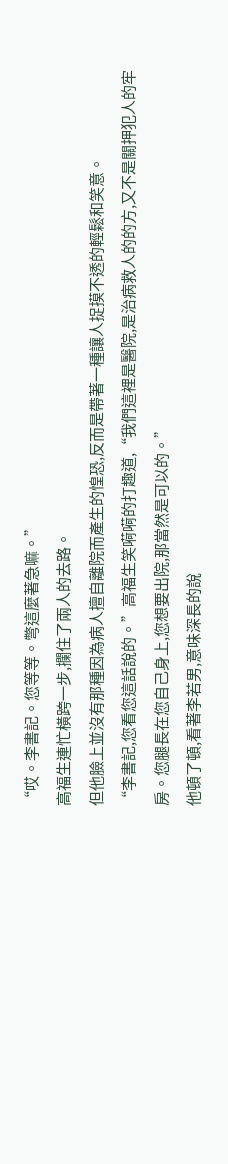“哎。李書記。您等等。彆這麼著急嘛。”
高福生連忙橫跨一步,攔住了兩人的去路。
但他臉上並沒有那種因為病人擅自離院而產生的惶恐,反而是帶著一種讓人捉摸不透的輕鬆和笑意。
“李書記,您看您這話說的。”高福生笑嗬嗬的打趣道,“我們這裡是醫院,是治病救人的的方,又不是關押犯人的牢房。您腿長在您自己身上,您想要出院,那當然是可以的。”
他頓了頓,看著李若男,意味深長的說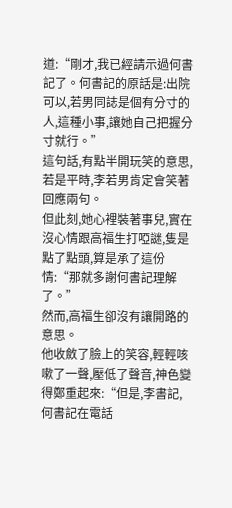道:“剛才,我已經請示過何書記了。何書記的原話是:出院可以,若男同誌是個有分寸的人,這種小事,讓她自己把握分寸就行。”
這句話,有點半開玩笑的意思,若是平時,李若男肯定會笑著回應兩句。
但此刻,她心裡裝著事兒,實在沒心情跟高福生打啞謎,隻是點了點頭,算是承了這份情:“那就多謝何書記理解了。”
然而,高福生卻沒有讓開路的意思。
他收斂了臉上的笑容,輕輕咳嗽了一聲,壓低了聲音,神色變得鄭重起來:“但是,李書記,何書記在電話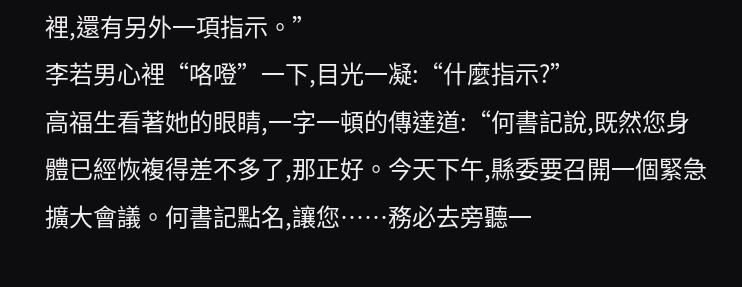裡,還有另外一項指示。”
李若男心裡“咯噔”一下,目光一凝:“什麼指示?”
高福生看著她的眼睛,一字一頓的傳達道:“何書記說,既然您身體已經恢複得差不多了,那正好。今天下午,縣委要召開一個緊急擴大會議。何書記點名,讓您……務必去旁聽一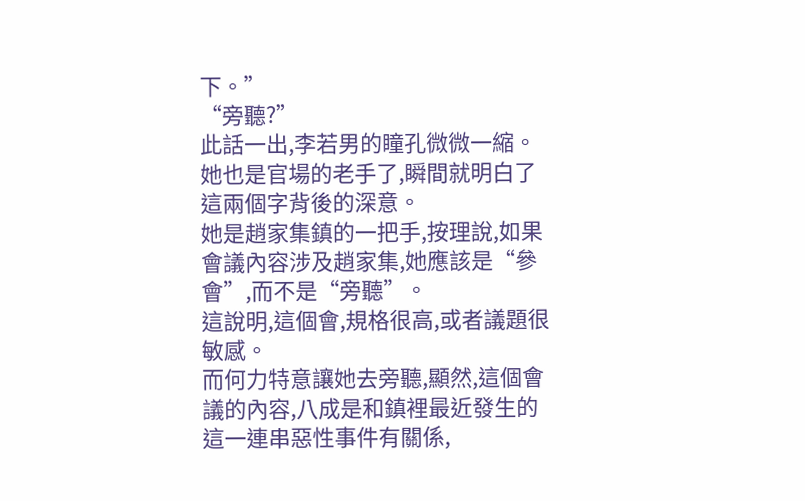下。”
“旁聽?”
此話一出,李若男的瞳孔微微一縮。
她也是官場的老手了,瞬間就明白了這兩個字背後的深意。
她是趙家集鎮的一把手,按理說,如果會議內容涉及趙家集,她應該是“參會”,而不是“旁聽”。
這說明,這個會,規格很高,或者議題很敏感。
而何力特意讓她去旁聽,顯然,這個會議的內容,八成是和鎮裡最近發生的這一連串惡性事件有關係,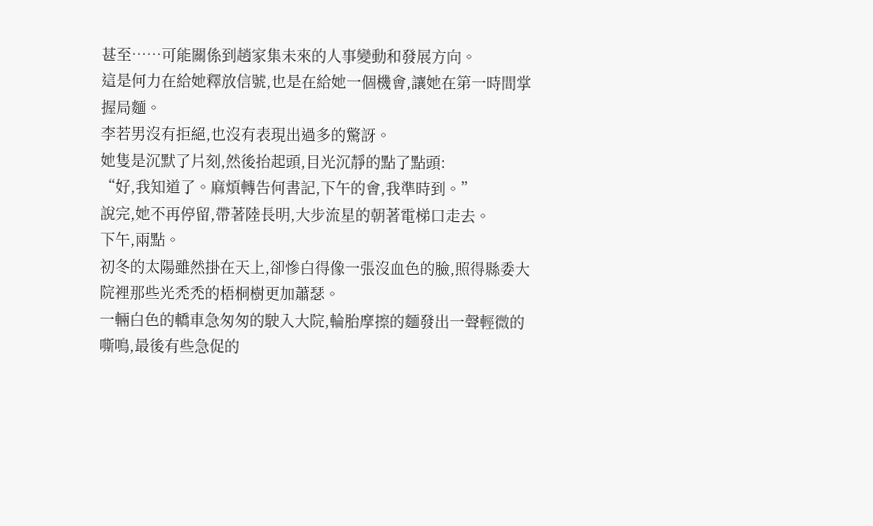甚至……可能關係到趙家集未來的人事變動和發展方向。
這是何力在給她釋放信號,也是在給她一個機會,讓她在第一時間掌握局麵。
李若男沒有拒絕,也沒有表現出過多的驚訝。
她隻是沉默了片刻,然後抬起頭,目光沉靜的點了點頭:
“好,我知道了。麻煩轉告何書記,下午的會,我準時到。”
說完,她不再停留,帶著陸長明,大步流星的朝著電梯口走去。
下午,兩點。
初冬的太陽雖然掛在天上,卻慘白得像一張沒血色的臉,照得縣委大院裡那些光禿禿的梧桐樹更加蕭瑟。
一輛白色的轎車急匆匆的駛入大院,輪胎摩擦的麵發出一聲輕微的嘶鳴,最後有些急促的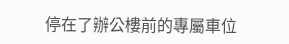停在了辦公樓前的專屬車位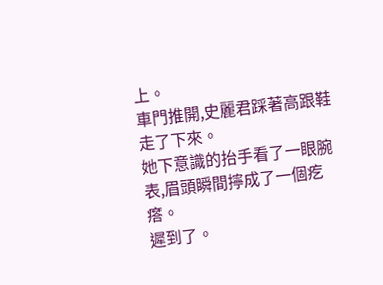上。
車門推開,史麗君踩著高跟鞋走了下來。
她下意識的抬手看了一眼腕表,眉頭瞬間擰成了一個疙瘩。
遲到了。